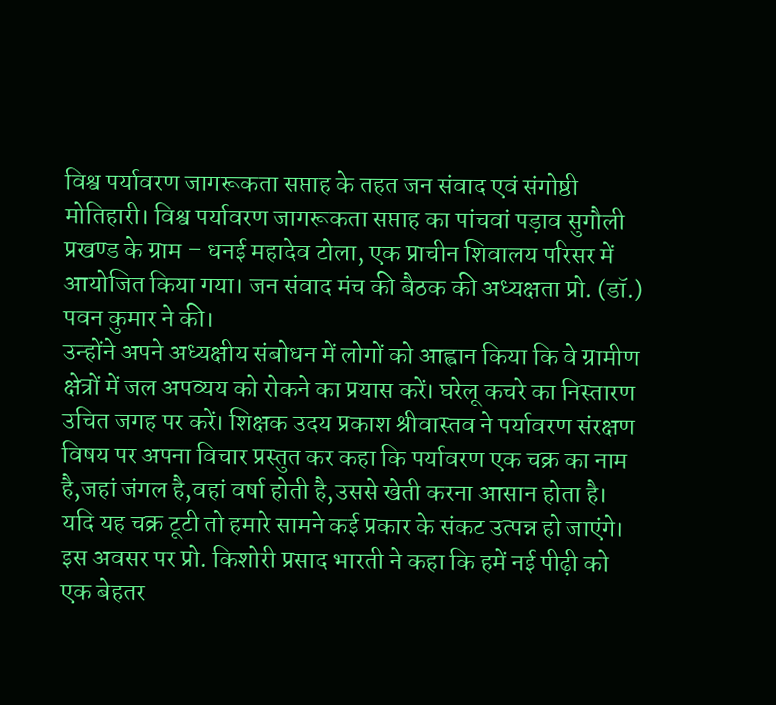विश्व पर्यावरण जागरूकता सप्ताह के तहत जन संवाद एवं संगोष्ठी
मोतिहारी। विश्व पर्यावरण जागरूकता सप्ताह का पांचवां पड़ाव सुगौली प्रखण्ड के ग्राम – धनई महादेव टोला, एक प्राचीन शिवालय परिसर में आयोजित किया गया। जन संवाद मंच की बैठक की अध्यक्षता प्रो. (डॉ.) पवन कुमार ने की।
उन्होंने अपने अध्यक्षीय संबोधन में लोगों को आह्वान किया कि वे ग्रामीण क्षेत्रों में जल अपव्यय को रोकने का प्रयास करें। घरेलू कचरे का निस्तारण उचित जगह पर करें। शिक्षक उदय प्रकाश श्रीवास्तव ने पर्यावरण संरक्षण विषय पर अपना विचार प्रस्तुत कर कहा कि पर्यावरण एक चक्र का नाम है,जहां जंगल है,वहां वर्षा होती है,उससे खेती करना आसान होता है।
यदि यह चक्र टूटी तो हमारे सामने कई प्रकार के संकट उत्पन्न हो जाएंगे। इस अवसर पर प्रो. किशोरी प्रसाद भारती ने कहा कि हमें नई पीढ़ी को एक बेहतर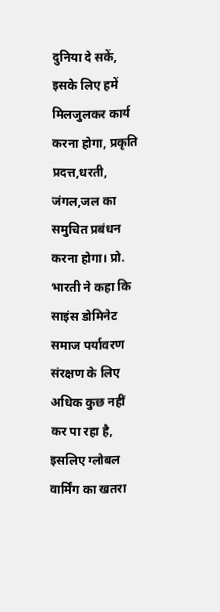दुनिया दे सकें, इसके लिए हमें मिलजुलकर कार्य करना होगा, प्रकृति प्रदत्त,धरती, जंगल,जल का समुचित प्रबंधन करना होगा। प्रो. भारती ने कहा कि साइंस डोमिनेट समाज पर्यावरण संरक्षण के लिए अधिक कुछ नहीं कर पा रहा है, इसलिए ग्लोबल वार्मिंग का खतरा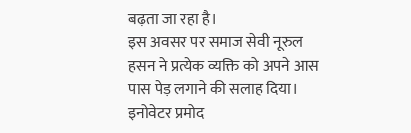बढ़ता जा रहा है।
इस अवसर पर समाज सेवी नूरुल हसन ने प्रत्येक व्यक्ति को अपने आस पास पेड़ लगाने की सलाह दिया। इनोवेटर प्रमोद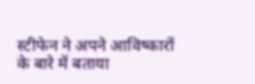स्टीफेन ने अपने आविष्कारों के बारे में बताया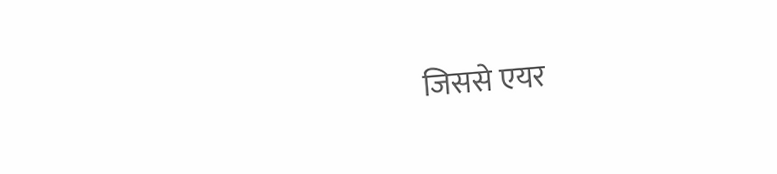जिससे एयर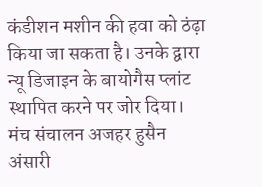कंडीशन मशीन की हवा को ठंढ़ा किया जा सकता है। उनके द्वारा न्यू डिजाइन के बायोगैस प्लांट स्थापित करने पर जोर दिया। मंच संचालन अजहर हुसैन अंसारी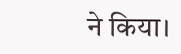ने किया।